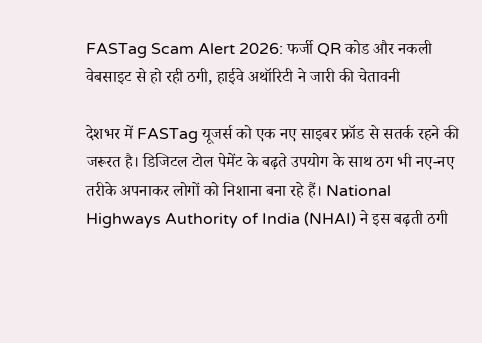FASTag Scam Alert 2026: फर्जी QR कोड और नकली वेबसाइट से हो रही ठगी, हाईवे अथॉरिटी ने जारी की चेतावनी

देशभर में FASTag यूजर्स को एक नए साइबर फ्रॉड से सतर्क रहने की जरूरत है। डिजिटल टोल पेमेंट के बढ़ते उपयोग के साथ ठग भी नए-नए तरीके अपनाकर लोगों को निशाना बना रहे हैं। National Highways Authority of India (NHAI) ने इस बढ़ती ठगी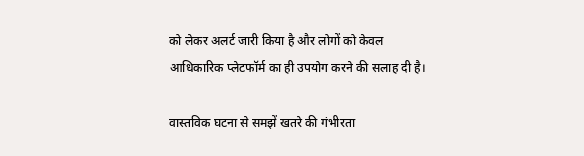को लेकर अलर्ट जारी किया है और लोगों को केवल आधिकारिक प्लेटफॉर्म का ही उपयोग करने की सलाह दी है।

वास्तविक घटना से समझें खतरे की गंभीरता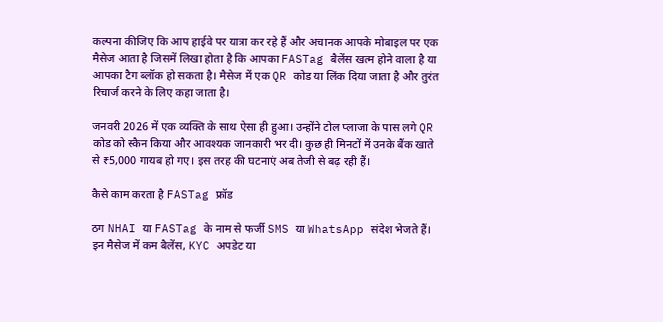कल्पना कीजिए कि आप हाईवे पर यात्रा कर रहे हैं और अचानक आपके मोबाइल पर एक मैसेज आता है जिसमें लिखा होता है कि आपका FASTag बैलेंस खत्म होने वाला है या आपका टैग ब्लॉक हो सकता है। मैसेज में एक QR कोड या लिंक दिया जाता है और तुरंत रिचार्ज करने के लिए कहा जाता है।

जनवरी 2026 में एक व्यक्ति के साथ ऐसा ही हुआ। उन्होंने टोल प्लाजा के पास लगे QR कोड को स्कैन किया और आवश्यक जानकारी भर दी। कुछ ही मिनटों में उनके बैंक खाते से ₹5,000 गायब हो गए। इस तरह की घटनाएं अब तेजी से बढ़ रही हैं।

कैसे काम करता है FASTag फ्रॉड

ठग NHAI या FASTag के नाम से फर्जी SMS या WhatsApp संदेश भेजते हैं। इन मैसेज में कम बैलेंस, KYC अपडेट या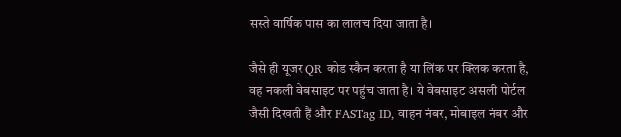सस्ते वार्षिक पास का लालच दिया जाता है।

जैसे ही यूजर QR कोड स्कैन करता है या लिंक पर क्लिक करता है, वह नकली वेबसाइट पर पहुंच जाता है। ये वेबसाइट असली पोर्टल जैसी दिखती हैं और FASTag ID, वाहन नंबर, मोबाइल नंबर और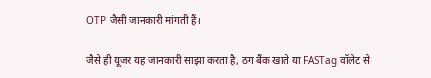OTP जैसी जानकारी मांगती हैं।

जैसे ही यूजर यह जानकारी साझा करता है, ठग बैंक खाते या FASTag वॉलेट से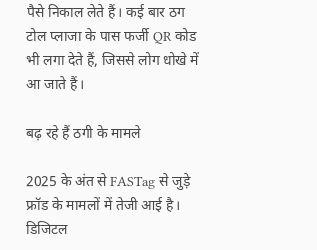पैसे निकाल लेते हैं। कई बार ठग टोल प्लाजा के पास फर्जी QR कोड भी लगा देते हैं, जिससे लोग धोखे में आ जाते हैं।

बढ़ रहे हैं ठगी के मामले

2025 के अंत से FASTag से जुड़े फ्रॉड के मामलों में तेजी आई है। डिजिटल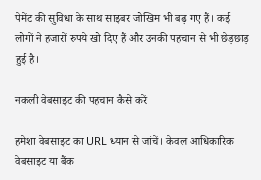पेमेंट की सुविधा के साथ साइबर जोखिम भी बढ़ गए हैं। कई लोगों ने हजारों रुपये खो दिए हैं और उनकी पहचान से भी छेड़छाड़ हुई है।

नकली वेबसाइट की पहचान कैसे करें

हमेशा वेबसाइट का URL ध्यान से जांचें। केवल आधिकारिक वेबसाइट या बैंक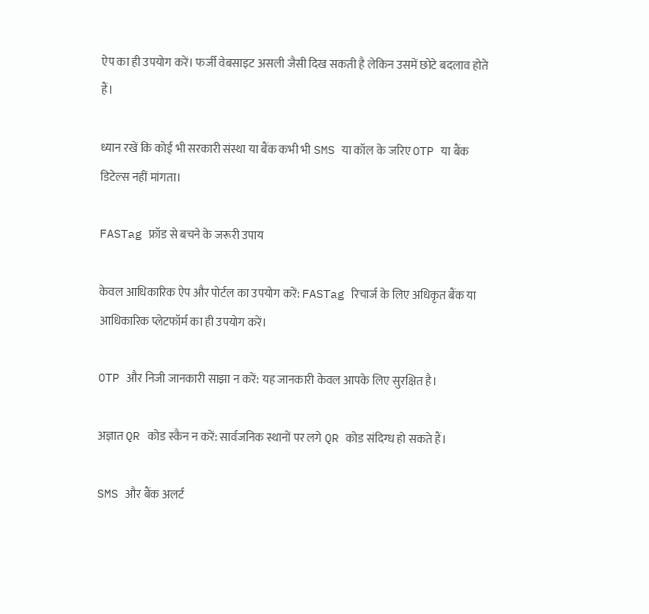ऐप का ही उपयोग करें। फर्जी वेबसाइट असली जैसी दिख सकती है लेकिन उसमें छोटे बदलाव होते हैं।

ध्यान रखें कि कोई भी सरकारी संस्था या बैंक कभी भी SMS या कॉल के जरिए OTP या बैंक डिटेल्स नहीं मांगता।

FASTag फ्रॉड से बचने के जरूरी उपाय

केवल आधिकारिक ऐप और पोर्टल का उपयोग करें: FASTag रिचार्ज के लिए अधिकृत बैंक या आधिकारिक प्लेटफॉर्म का ही उपयोग करें।

OTP और निजी जानकारी साझा न करें: यह जानकारी केवल आपके लिए सुरक्षित है।

अज्ञात QR कोड स्कैन न करें: सार्वजनिक स्थानों पर लगे QR कोड संदिग्ध हो सकते हैं।

SMS और बैंक अलर्ट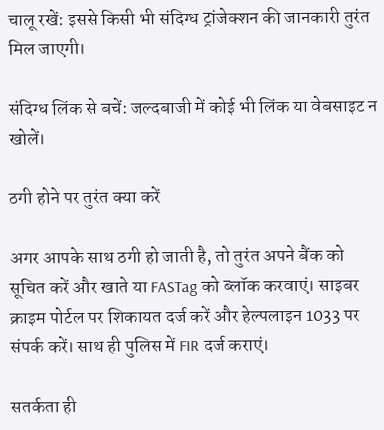चालू रखें: इससे किसी भी संदिग्ध ट्रांजेक्शन की जानकारी तुरंत मिल जाएगी।

संदिग्ध लिंक से बचें: जल्दबाजी में कोई भी लिंक या वेबसाइट न खोलें।

ठगी होने पर तुरंत क्या करें

अगर आपके साथ ठगी हो जाती है, तो तुरंत अपने बैंक को सूचित करें और खाते या FASTag को ब्लॉक करवाएं। साइबर क्राइम पोर्टल पर शिकायत दर्ज करें और हेल्पलाइन 1033 पर संपर्क करें। साथ ही पुलिस में FIR दर्ज कराएं।

सतर्कता ही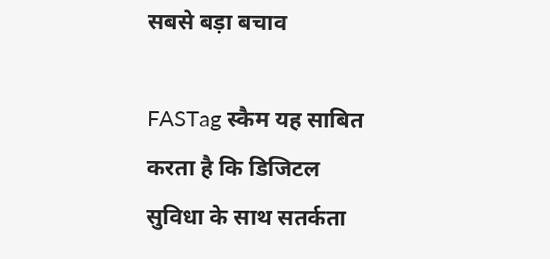सबसे बड़ा बचाव

FASTag स्कैम यह साबित करता है कि डिजिटल सुविधा के साथ सतर्कता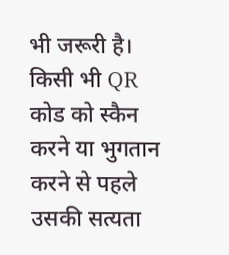भी जरूरी है। किसी भी QR कोड को स्कैन करने या भुगतान करने से पहले उसकी सत्यता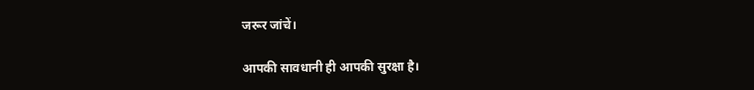जरूर जांचें।

आपकी सावधानी ही आपकी सुरक्षा है।